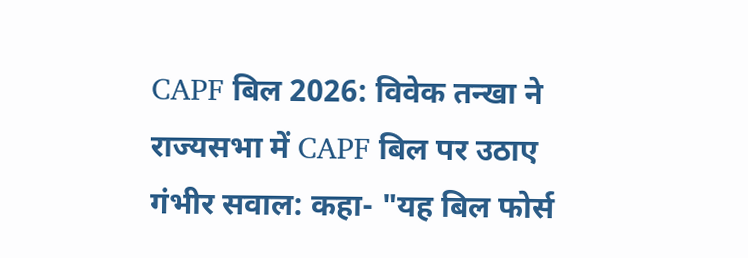CAPF बिल 2026: विवेक तन्खा ने राज्यसभा में CAPF बिल पर उठाए गंभीर सवाल: कहा- "यह बिल फोर्स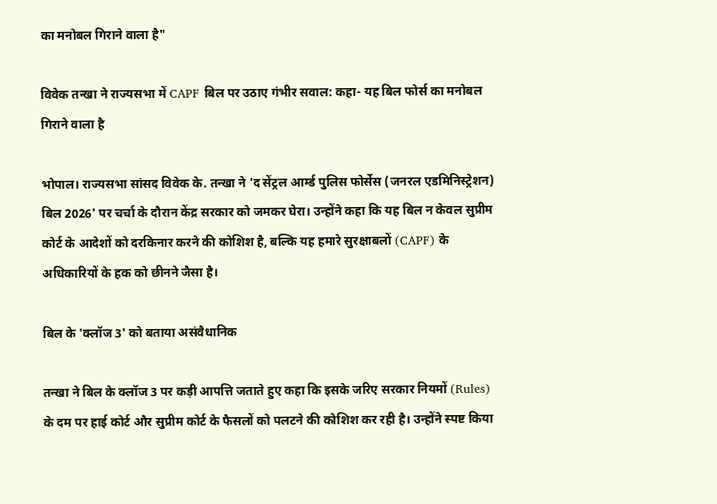का मनोबल गिराने वाला है"

विवेक तन्खा ने राज्यसभा में CAPF बिल पर उठाए गंभीर सवाल: कहा- यह बिल फोर्स का मनोबल गिराने वाला है

भोपाल। राज्यसभा सांसद विवेक के. तन्खा ने 'द सेंट्रल आर्म्ड पुलिस फोर्सेस (जनरल एडमिनिस्ट्रेशन) बिल 2026' पर चर्चा के दौरान केंद्र सरकार को जमकर घेरा। उन्होंने कहा कि यह बिल न केवल सुप्रीम कोर्ट के आदेशों को दरकिनार करने की कोशिश है, बल्कि यह हमारे सुरक्षाबलों (CAPF) के अधिकारियों के हक को छीनने जैसा है।

बिल के 'क्लॉज 3' को बताया असंवैधानिक

तन्खा ने बिल के क्लॉज 3 पर कड़ी आपत्ति जताते हुए कहा कि इसके जरिए सरकार नियमों (Rules) के दम पर हाई कोर्ट और सुप्रीम कोर्ट के फैसलों को पलटने की कोशिश कर रही है। उन्होंने स्पष्ट किया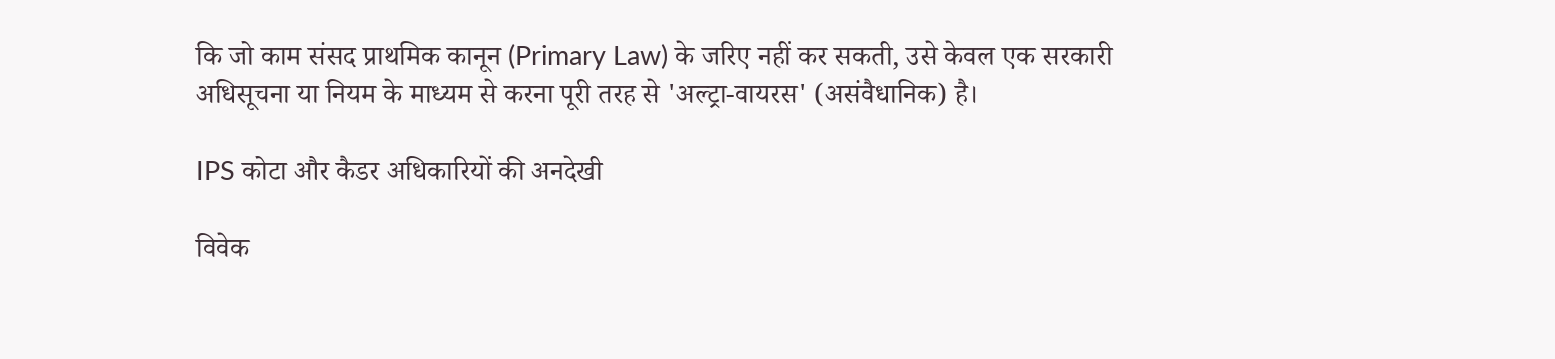कि जो काम संसद प्राथमिक कानून (Primary Law) के जरिए नहीं कर सकती, उसे केवल एक सरकारी अधिसूचना या नियम के माध्यम से करना पूरी तरह से 'अल्ट्रा-वायरस' (असंवैधानिक) है।

IPS कोटा और कैडर अधिकारियों की अनदेखी

विवेक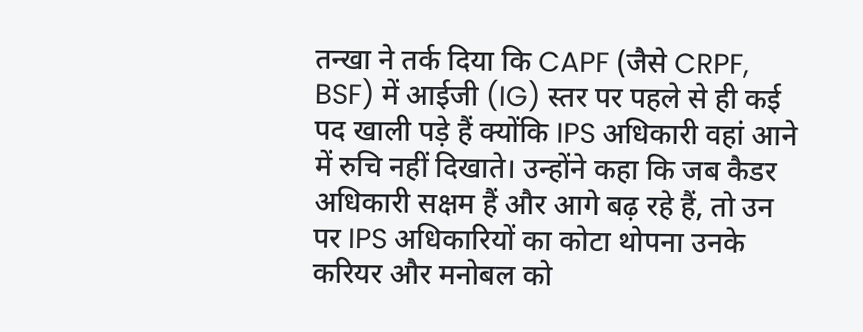तन्खा ने तर्क दिया कि CAPF (जैसे CRPF, BSF) में आईजी (IG) स्तर पर पहले से ही कई पद खाली पड़े हैं क्योंकि IPS अधिकारी वहां आने में रुचि नहीं दिखाते। उन्होंने कहा कि जब कैडर अधिकारी सक्षम हैं और आगे बढ़ रहे हैं, तो उन पर IPS अधिकारियों का कोटा थोपना उनके करियर और मनोबल को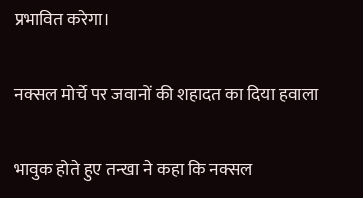प्रभावित करेगा।

नक्सल मोर्चे पर जवानों की शहादत का दिया हवाला

भावुक होते हुए तन्खा ने कहा कि नक्सल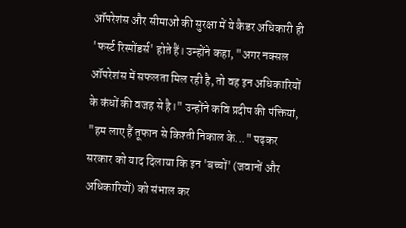ऑपरेशंस और सीमाओं की सुरक्षा में ये कैडर अधिकारी ही 'फर्स्ट रिस्पोंडर्स' होते हैं। उन्होंने कहा, "अगर नक्सल ऑपरेशंस में सफलता मिल रही है, तो वह इन अधिकारियों के कंधों की वजह से है।" उन्होंने कवि प्रदीप की पंक्तियां, "हम लाए हैं तूफान से किश्ती निकाल के..." पढ़कर सरकार को याद दिलाया कि इन 'बच्चों' (जवानों और अधिकारियों) को संभाल कर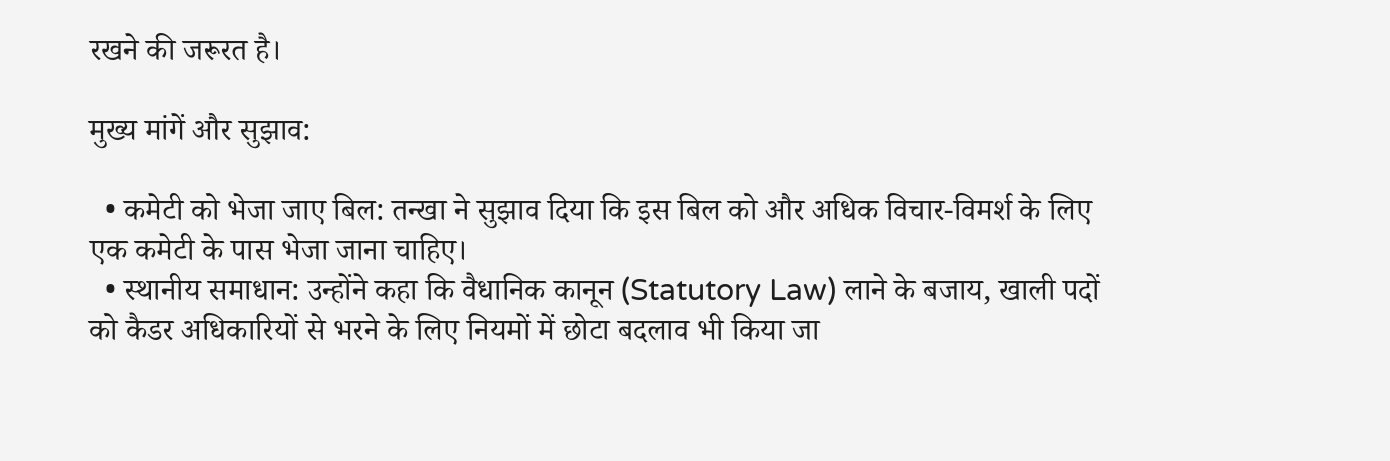रखने की जरूरत है।

मुख्य मांगें और सुझाव:

  • कमेटी को भेजा जाए बिल: तन्खा ने सुझाव दिया कि इस बिल को और अधिक विचार-विमर्श के लिए एक कमेटी के पास भेजा जाना चाहिए।
  • स्थानीय समाधान: उन्होंने कहा कि वैधानिक कानून (Statutory Law) लाने के बजाय, खाली पदों को कैडर अधिकारियों से भरने के लिए नियमों में छोटा बदलाव भी किया जा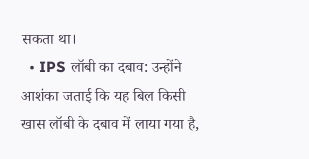सकता था।
  • IPS लॉबी का दबाव: उन्होंने आशंका जताई कि यह बिल किसी खास लॉबी के दबाव में लाया गया है,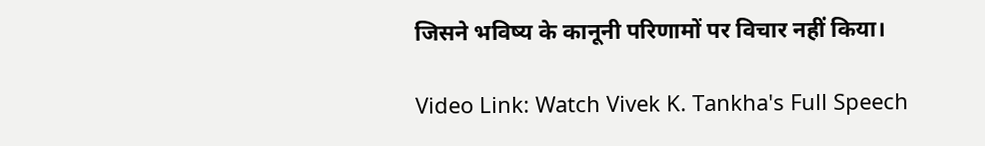जिसने भविष्य के कानूनी परिणामों पर विचार नहीं किया।

Video Link: Watch Vivek K. Tankha's Full Speech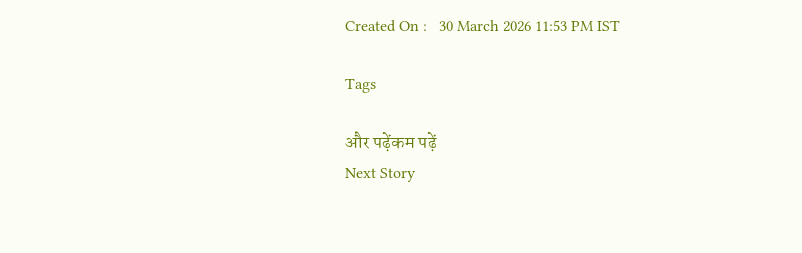Created On :   30 March 2026 11:53 PM IST

Tags

और पढ़ेंकम पढ़ें
Next Story